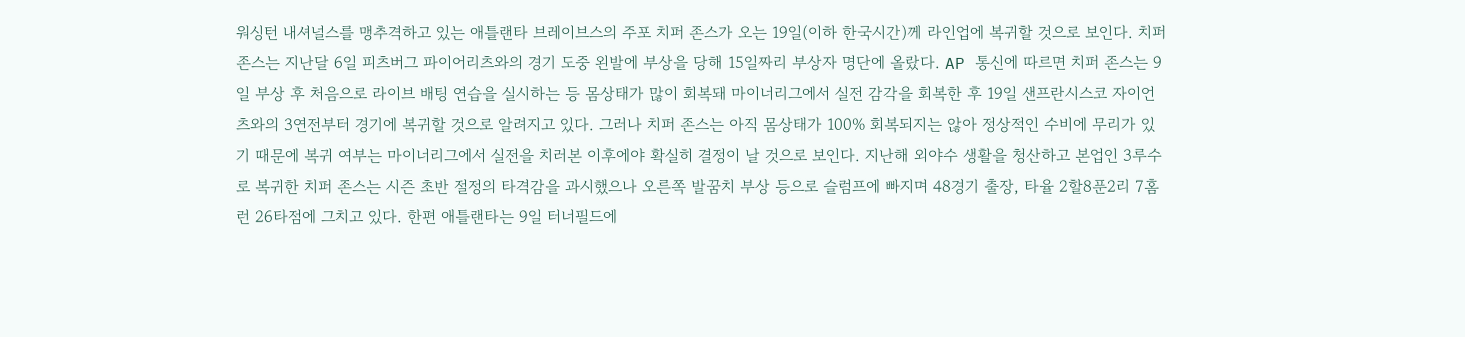워싱턴 내셔널스를 맹추격하고 있는 애틀랜타 브레이브스의 주포 치퍼 존스가 오는 19일(이하 한국시간)께 라인업에 복귀할 것으로 보인다. 치퍼 존스는 지난달 6일 피츠버그 파이어리츠와의 경기 도중 왼발에 부상을 당해 15일짜리 부상자 명단에 올랐다. AP 통신에 따르면 치퍼 존스는 9일 부상 후 처음으로 라이브 배팅 연습을 실시하는 등 몸상태가 많이 회복돼 마이너리그에서 실전 감각을 회복한 후 19일 샌프란시스코 자이언츠와의 3연전부터 경기에 복귀할 것으로 알려지고 있다. 그러나 치퍼 존스는 아직 몸상태가 100% 회복되지는 않아 정상적인 수비에 무리가 있기 때문에 복귀 여부는 마이너리그에서 실전을 치러본 이후에야 확실히 결정이 날 것으로 보인다. 지난해 외야수 생활을 청산하고 본업인 3루수로 복귀한 치퍼 존스는 시즌 초반 절정의 타격감을 과시했으나 오른쪽 발꿈치 부상 등으로 슬럼프에 빠지며 48경기 출장, 타율 2할8푼2리 7홈런 26타점에 그치고 있다. 한편 애틀랜타는 9일 터너필드에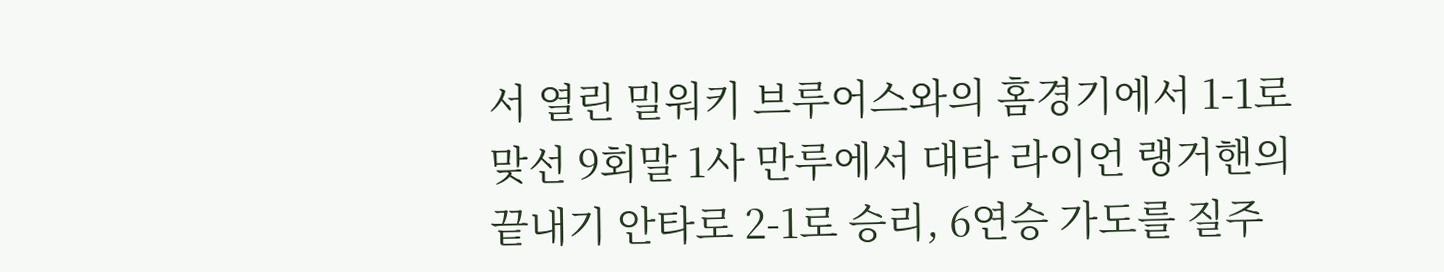서 열린 밀워키 브루어스와의 홈경기에서 1-1로 맞선 9회말 1사 만루에서 대타 라이언 랭거핸의 끝내기 안타로 2-1로 승리, 6연승 가도를 질주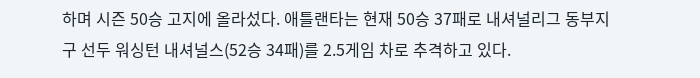하며 시즌 50승 고지에 올라섰다. 애틀랜타는 현재 50승 37패로 내셔널리그 동부지구 선두 워싱턴 내셔널스(52승 34패)를 2.5게임 차로 추격하고 있다.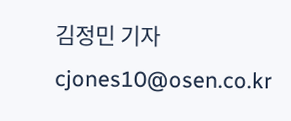김정민 기자 cjones10@osen.co.kr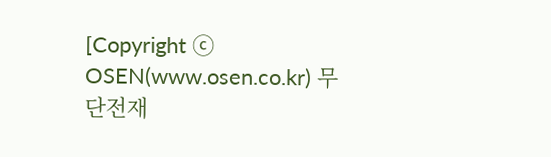[Copyright ⓒ OSEN(www.osen.co.kr) 무단전재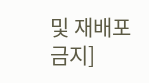및 재배포 금지]